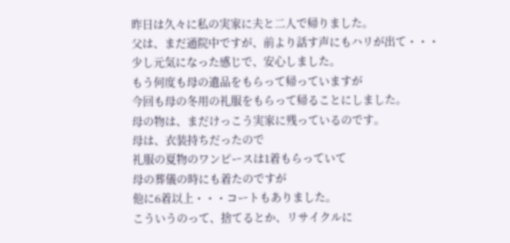昨日は久々に私の実家に夫と二人で帰りました。
父は、まだ通院中ですが、前より話す声にもハリが出て・・・
少し元気になった感じで、安心しました。
もう何度も母の遺品をもらって帰っていますが
今回も母の冬用の礼服をもらって帰ることにしました。
母の物は、まだけっこう実家に残っているのです。
母は、衣装持ちだったので
礼服の夏物のワンピースは1着もらっていて
母の葬儀の時にも着たのですが
他に6着以上・・・コートもありました。
こういうのって、捨てるとか、リサイクルに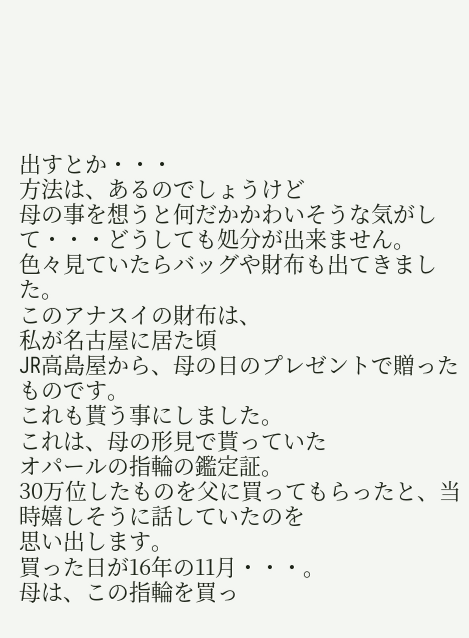出すとか・・・
方法は、あるのでしょうけど
母の事を想うと何だかかわいそうな気がして・・・どうしても処分が出来ません。
色々見ていたらバッグや財布も出てきました。
このアナスイの財布は、
私が名古屋に居た頃
JR高島屋から、母の日のプレゼントで贈ったものです。
これも貰う事にしました。
これは、母の形見で貰っていた
オパールの指輪の鑑定証。
30万位したものを父に買ってもらったと、当時嬉しそうに話していたのを
思い出します。
買った日が16年の11月・・・。
母は、この指輪を買っ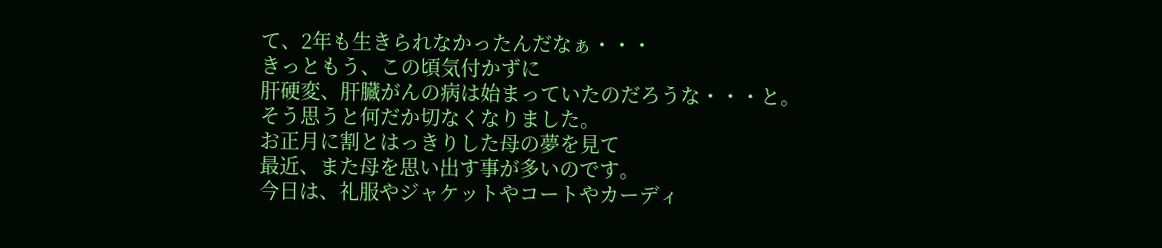て、2年も生きられなかったんだなぁ・・・
きっともう、この頃気付かずに
肝硬変、肝臓がんの病は始まっていたのだろうな・・・と。
そう思うと何だか切なくなりました。
お正月に割とはっきりした母の夢を見て
最近、また母を思い出す事が多いのです。
今日は、礼服やジャケットやコートやカーディ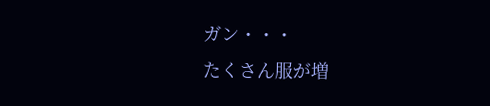ガン・・・
たくさん服が増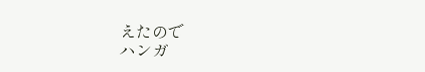えたので
ハンガ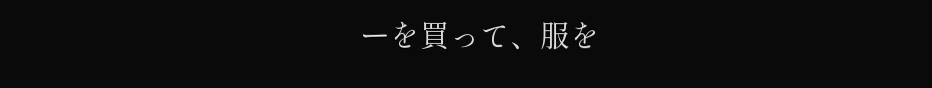ーを買って、服を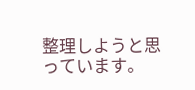整理しようと思っています。